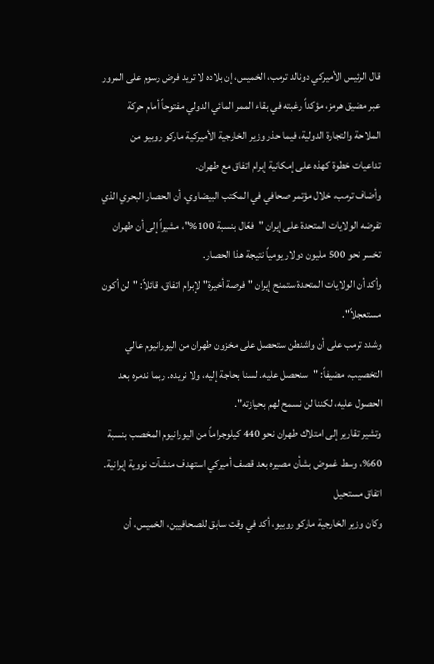قال الرئيس الأميركي دونالد ترمب، الخميس، إن بلاده لا تريد فرض رسوم على المرور عبر مضيق هرمز، مؤكداً رغبته في بقاء الممر المائي الدولي مفتوحاً أمام حركة الملاحة والتجارة الدولية، فيما حذر وزير الخارجية الأميركية ماركو روبيو من تداعيات خطوة كهذه على إمكانية إبرام اتفاق مع طهران.
وأضاف ترمب، خلال مؤتمر صحافي في المكتب البيضاوي، أن الحصار البحري الذي تفرضه الولايات المتحدة على إيران "فعّال بنسبة 100%"، مشيراً إلى أن طهران تخسر نحو 500 مليون دولار يومياً نتيجة هذا الحصار.
وأكد أن الولايات المتحدة ستمنح إيران "فرصة أخيرة" لإبرام اتفاق، قائلاً: "لن أكون مستعجلاً".
وشدد ترمب على أن واشنطن ستحصل على مخزون طهران من اليورانيوم عالي التخصيب، مضيفاً: "سنحصل عليه. لسنا بحاجة إليه، ولا نريده. ربما ندمره بعد الحصول عليه، لكننا لن نسمح لهم بحيازته".
وتشير تقارير إلى امتلاك طهران نحو 440 كيلوجراماً من اليورانيوم المخصب بنسبة 60%، وسط غموض بشأن مصيره بعد قصف أميركي استهدف منشآت نووية إيرانية.
اتفاق مستحيل
وكان وزير الخارجية ماركو روبيو، أكد في وقت سابق للصحافيين، الخميس، أن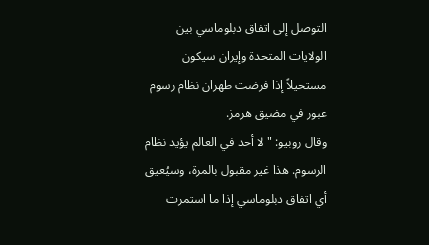التوصل إلى اتفاق دبلوماسي بين الولايات المتحدة وإيران سيكون مستحيلاً إذا فرضت طهران نظام رسوم عبور في مضيق هرمز.
وقال روبيو: "لا أحد في العالم يؤيد نظام الرسوم. هذا غير مقبول بالمرة، وسيُعيق أي اتفاق دبلوماسي إذا ما استمرت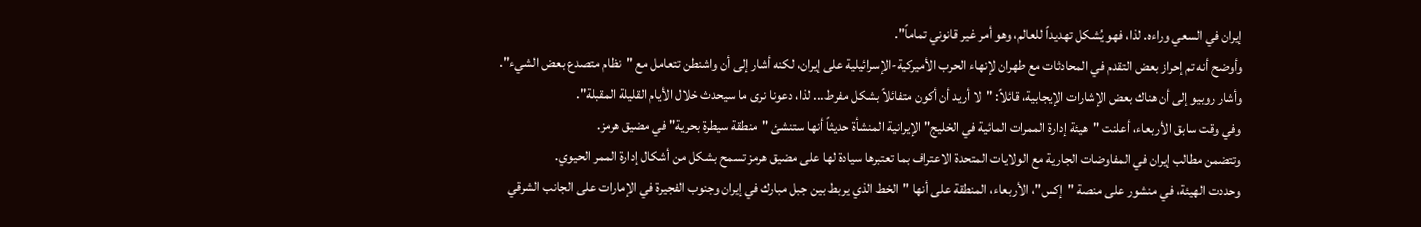إيران في السعي وراءه. لذا، فهو يُشكل تهديداً للعالم، وهو أمر غير قانوني تماماً".
وأوضح أنه تم إحراز بعض التقدم في المحادثات مع طهران لإنهاء الحرب الأميركية-الإسرائيلية على إيران، لكنه أشار إلى أن واشنطن تتعامل مع "نظام متصدع بعض الشيء".
وأشار روبيو إلى أن هناك بعض الإشارات الإيجابية، قائلاً: "لا أريد أن أكون متفائلاً بشكل مفرط... لذا، دعونا نرى ما سيحدث خلال الأيام القليلة المقبلة".
وفي وقت سابق الأربعاء، أعلنت "هيئة إدارة الممرات المائية في الخليج" الإيرانية المنشأة حديثاً أنها ستنشئ "منطقة سيطرة بحرية" في مضيق هرمز.
وتتضمن مطالب إيران في المفاوضات الجارية مع الولايات المتحدة الاعتراف بما تعتبرها سيادة لها على مضيق هرمز تسمح بشكل من أشكال إدارة الممر الحيوي.
وحددت الهيئة، في منشور على منصة "إكس"، الأربعاء، المنطقة على أنها "الخط الذي يربط بين جبل مبارك في إيران وجنوب الفجيرة في الإمارات على الجانب الشرقي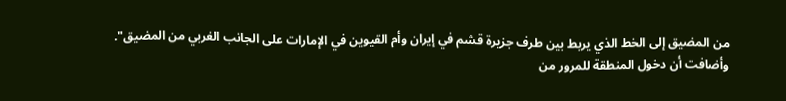من المضيق إلى الخط الذي يربط بين طرف جزيرة قشم في إيران وأم القيوين في الإمارات على الجانب الغربي من المضيق".
وأضافت أن دخول المنطقة للمرور من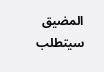المضيق سيتطلب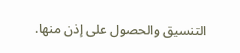التنسيق والحصول على إذن منها.